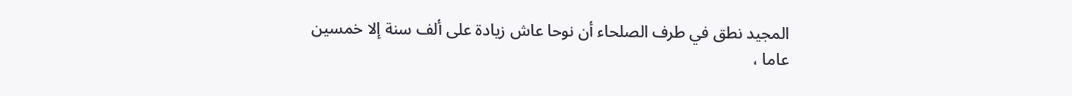المجيد نطق في طرف الصلحاء أن نوحا عاش زيادة على ألف سنة إلا خمسين
عاما ،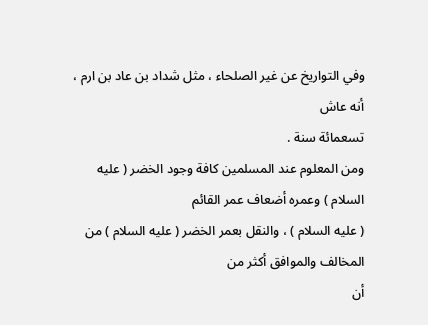وفي التواريخ عن غير الصلحاء ، مثل شداد بن عاد بن ارم ، أنه عاش
تسعمائة سنة .
ومن المعلوم عند المسلمين كافة وجود الخضر ( عليه السلام ) وعمره أضعاف عمر القائم
( عليه السلام ) ، والنقل بعمر الخضر ( عليه السلام ) من المخالف والموافق أكثر من
أن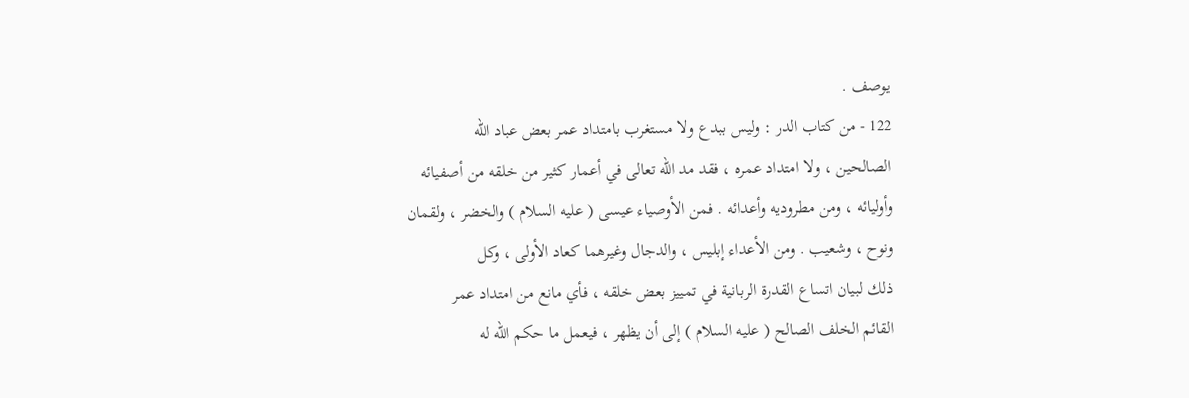يوصف .
122 - من كتاب الدر : وليس ببدع ولا مستغرب بامتداد عمر بعض عباد الله
الصالحين ، ولا امتداد عمره ، فقد مد الله تعالى في أعمار كثير من خلقه من أصفيائه
وأوليائه ، ومن مطروديه وأعدائه . فمن الأوصياء عيسى ( عليه السلام ) والخضر ، ولقمان
ونوح ، وشعيب . ومن الأعداء إبليس ، والدجال وغيرهما كعاد الأولى ، وكل
ذلك لبيان اتساع القدرة الربانية في تمييز بعض خلقه ، فأي مانع من امتداد عمر
القائم الخلف الصالح ( عليه السلام ) إلى أن يظهر ، فيعمل ما حكم الله له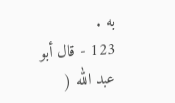به .
123 - قال أبو عبد الله (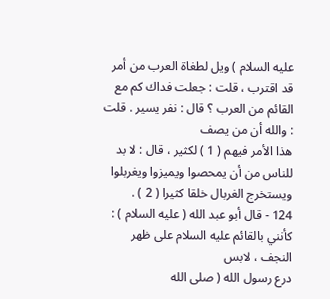عليه السلام ) ويل لطغاة العرب من أمر قد اقترب ، قلت : جعلت فداك كم مع القائم من العرب ؟ قال : نفر يسير . قلت : والله أن من يصف
هذا الأمر فيهم ( 1 ) لكثير ، قال : لا بد للناس من أن يمحصوا ويميزوا ويغربلوا
ويستخرج الغربال خلقا كثيرا ( 2 ) .
124 - قال أبو عبد الله ( عليه السلام ) : كأنني بالقائم عليه السلام على ظهر النجف ، لابس
درع رسول الله ( صلى الله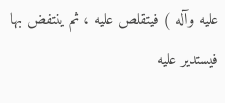عليه وآله ) فيتقلص عليه ، ثم ينتفض بها فيستدير عليه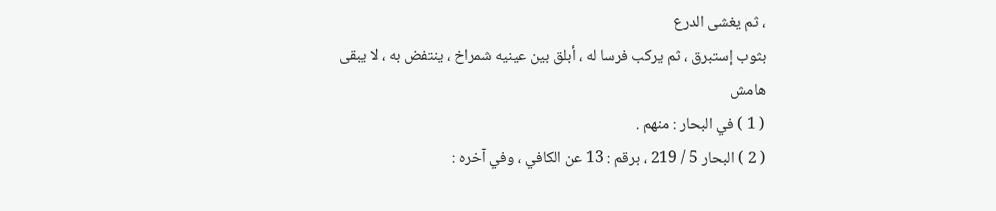، ثم يغشى الدرع
بثوب إستبرق ، ثم يركب فرسا له ، أبلق بين عينيه شمراخ ، ينتفض به ، لا يبقى
هامش
( 1 ) في البحار : منهم .
( 2 ) البحار 5 / 219 ، برقم : 13 عن الكافي ، وفي آخره :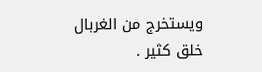ويستخرج من الغربال
خلق كثير .